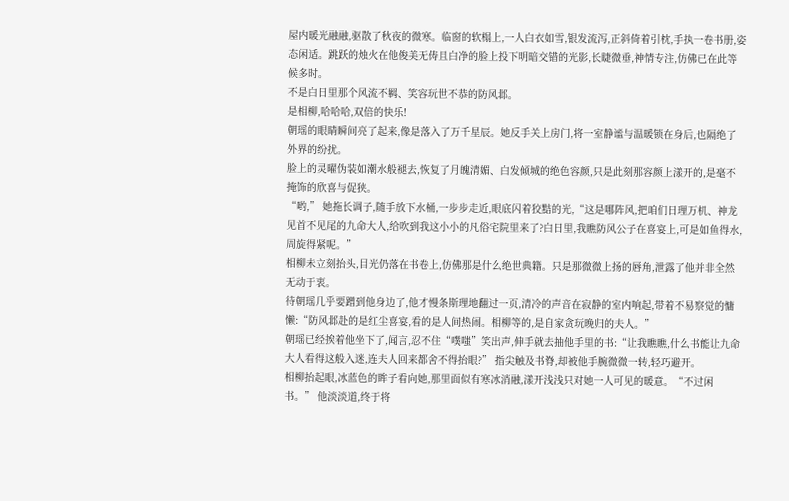屋内暖光融融,驱散了秋夜的微寒。临窗的软榻上,一人白衣如雪,银发流泻,正斜倚着引枕,手执一卷书册,姿态闲适。跳跃的烛火在他俊美无俦且白净的脸上投下明暗交错的光影,长睫微垂,神情专注,仿佛已在此等候多时。
不是白日里那个风流不羁、笑容玩世不恭的防风邶。
是相柳,哈哈哈,双倍的快乐!
朝瑶的眼睛瞬间亮了起来,像是落入了万千星辰。她反手关上房门,将一室静谧与温暖锁在身后,也隔绝了外界的纷扰。
脸上的灵曜伪装如潮水般褪去,恢复了月魄清媚、白发倾城的绝色容颜,只是此刻那容颜上漾开的,是毫不掩饰的欣喜与促狭。
“哟,” 她拖长调子,随手放下水桶,一步步走近,眼底闪着狡黠的光,“这是哪阵风,把咱们日理万机、神龙见首不见尾的九命大人,给吹到我这小小的凡俗宅院里来了?白日里,我瞧防风公子在喜宴上,可是如鱼得水,周旋得紧呢。”
相柳未立刻抬头,目光仍落在书卷上,仿佛那是什么绝世典籍。只是那微微上扬的唇角,泄露了他并非全然无动于衷。
待朝瑶几乎要蹭到他身边了,他才慢条斯理地翻过一页,清冷的声音在寂静的室内响起,带着不易察觉的慵懒:“防风邶赴的是红尘喜宴,看的是人间热闹。相柳等的,是自家贪玩晚归的夫人。”
朝瑶已经挨着他坐下了,闻言,忍不住“噗嗤”笑出声,伸手就去抽他手里的书:“让我瞧瞧,什么书能让九命大人看得这般入迷,连夫人回来都舍不得抬眼?” 指尖触及书脊,却被他手腕微微一转,轻巧避开。
相柳抬起眼,冰蓝色的眸子看向她,那里面似有寒冰消融,漾开浅浅只对她一人可见的暖意。“不过闲书。” 他淡淡道,终于将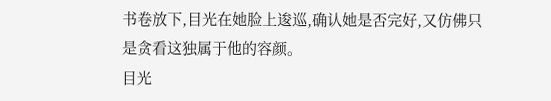书卷放下,目光在她脸上逡巡,确认她是否完好,又仿佛只是贪看这独属于他的容颜。
目光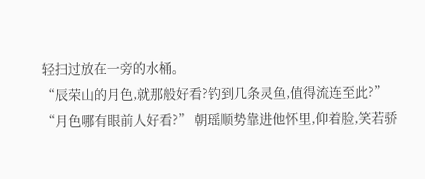轻扫过放在一旁的水桶。
“辰荣山的月色,就那般好看?钓到几条灵鱼,值得流连至此?”
“月色哪有眼前人好看?” 朝瑶顺势靠进他怀里,仰着脸,笑若骄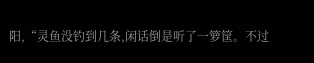阳,“灵鱼没钓到几条,闲话倒是听了一箩筐。不过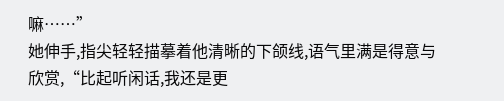嘛……”
她伸手,指尖轻轻描摹着他清晰的下颌线,语气里满是得意与欣赏,“比起听闲话,我还是更